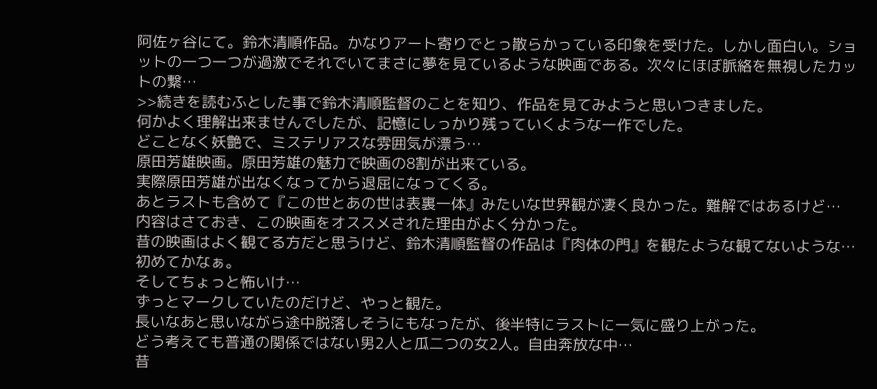阿佐ヶ谷にて。鈴木清順作品。かなりアート寄りでとっ散らかっている印象を受けた。しかし面白い。ショットの一つ一つが過激でそれでいてまさに夢を見ているような映画である。次々にほぼ脈絡を無視したカットの繋…
>>続きを読むふとした事で鈴木清順監督のことを知り、作品を見てみようと思いつきました。
何かよく理解出来ませんでしたが、記憶にしっかり残っていくような一作でした。
どことなく妖艶で、ミステリアスな雰囲気が漂う…
原田芳雄映画。原田芳雄の魅力で映画の8割が出来ている。
実際原田芳雄が出なくなってから退屈になってくる。
あとラストも含めて『この世とあの世は表裏一体』みたいな世界観が凄く良かった。難解ではあるけど…
内容はさておき、この映画をオススメされた理由がよく分かった。
昔の映画はよく観てる方だと思うけど、鈴木清順監督の作品は『肉体の門』を観たような観てないような…初めてかなぁ。
そしてちょっと怖いけ…
ずっとマークしていたのだけど、やっと観た。
長いなあと思いながら途中脱落しそうにもなったが、後半特にラストに一気に盛り上がった。
どう考えても普通の関係ではない男2人と瓜二つの女2人。自由奔放な中…
昔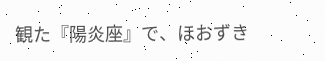観た『陽炎座』で、ほおずき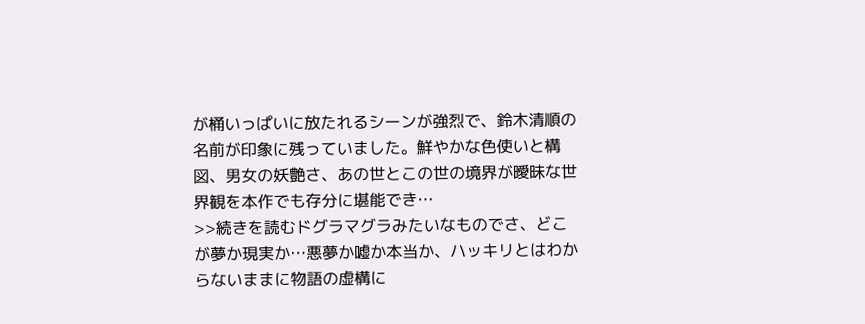が桶いっぱいに放たれるシーンが強烈で、鈴木清順の名前が印象に残っていました。鮮やかな色使いと構図、男女の妖艶さ、あの世とこの世の境界が曖昧な世界観を本作でも存分に堪能でき…
>>続きを読むドグラマグラみたいなものでさ、どこが夢か現実か…悪夢か嘘か本当か、ハッキリとはわからないままに物語の虚構に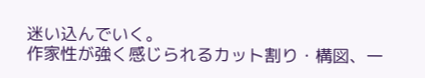迷い込んでいく。
作家性が強く感じられるカット割り・構図、一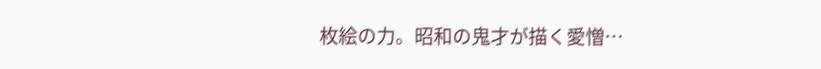枚絵の力。昭和の鬼才が描く愛憎…